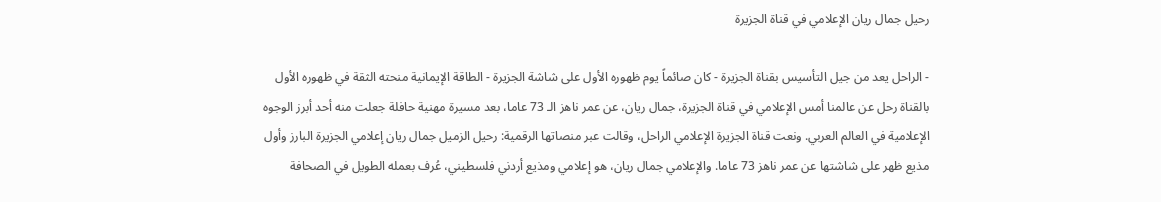رحيل جمال ريان الإعلامي في قناة الجزيرة

- الراحل يعد من جيل التأسيس بقناة الجزيرة - كان صائماً يوم ظهوره الأول على شاشة الجزيرة - الطاقة الإيمانية منحته الثقة في ظهوره الأول بالقناة رحل عن عالمنا أمس الإعلامي في قناة الجزيرة، جمال ريان، عن عمر ناهز الـ 73 عاما، بعد مسيرة مهنية حافلة جعلت منه أحد أبرز الوجوه الإعلامية في العالم العربي. ونعت قناة الجزيرة الإعلامي الراحل، وقالت عبر منصاتها الرقمية: رحيل الزميل جمال ريان إعلامي الجزيرة البارز وأول مذيع ظهر على شاشتها عن عمر ناهز 73 عاما. والإعلامي جمال ريان، هو إعلامي ومذيع أردني فلسطيني، عُرف بعمله الطويل في الصحافة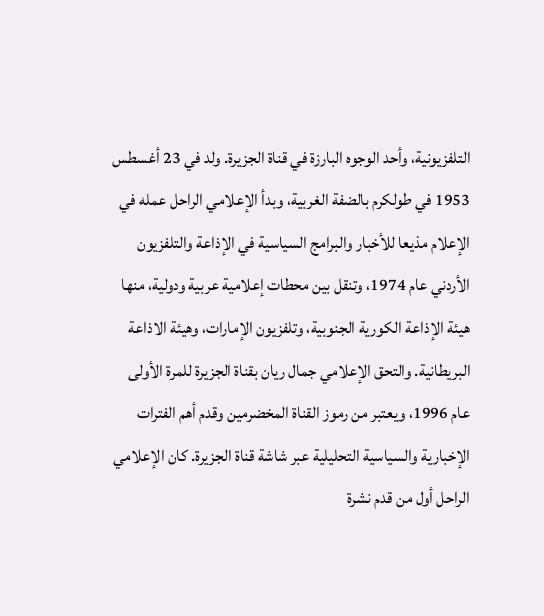التلفزيونية، وأحد الوجوه البارزة في قناة الجزيرة. ولد في 23 أغسطس 1953 في طولكرم بالضفة الغربية، وبدأ الإعلامي الراحل عمله في الإعلام مذيعا للأخبار والبرامج السياسية في الإذاعة والتلفزيون الأردني عام 1974، وتنقل بين محطات إعلامية عربية ودولية، منها هيئة الإذاعة الكورية الجنوبية، وتلفزيون الإمارات، وهيئة الاذاعة البريطانية. والتحق الإعلامي جمال ريان بقناة الجزيرة للمرة الأولى عام 1996، ويعتبر من رموز القناة المخضرمين وقدم أهم الفترات الإخبارية والسياسية التحليلية عبر شاشة قناة الجزيرة. كان الإعلامي الراحل أول من قدم نشرة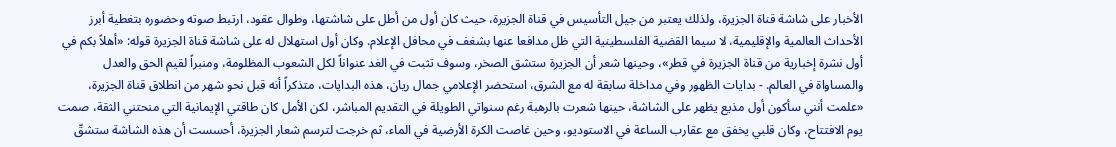الأخبار على شاشة قناة الجزيرة، ولذلك يعتبر من جيل التأسيس في قناة الجزيرة، حيث كان أول من أطل على شاشتها، وطوال عقود، ارتبط صوته وحضوره بتغطية أبرز الأحداث العالمية والإقليمية، لا سيما القضية الفلسطينية التي ظل مدافعا عنها بشغف في محافل الإعلام. وكان أول استهلال له على شاشة قناة الجزيرة قوله: «أهلاً بكم في أول نشرة إخبارية من قناة الجزيرة في قطر»، وحينها شعر أن الجزيرة ستشق الصخر، وسوف تثبت في الغد عنواناً لكل الشعوب المظلومة، ومنبراً لقيم الحق والعدل والمساواة في العالم. - بدايات الظهور وفي مداخلة سابقة له مع الشرق، استحضر الإعلامي جمال ريان، هذه البدايات، متذكراً أنه قبل نحو شهر من انطلاق قناة الجزيرة، «علمت أنني سأكون أول مذيع يظهر على الشاشة، حينها شعرت بالرهبة رغم سنواتي الطويلة في التقديم المباشر، لكن الأمل كان طاقتي الإيمانية التي منحتني الثقة، صمت يوم الافتتاح، وكان قلبي يخفق مع عقارب الساعة في الاستوديو، وحين غاصت الكرة الأرضية في الماء، ثم خرجت لترسم شعار الجزيرة، أحسست أن هذه الشاشة ستشقّ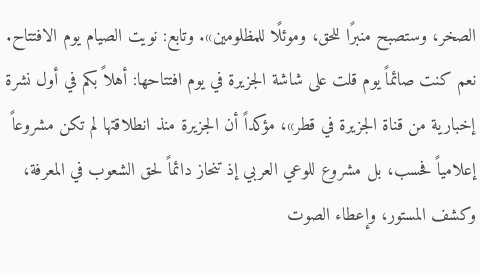الصخر، وستصبح منبرًا للحق، وموئلًا للمظلومين». وتابع: نويت الصيام يوم الافتتاح. نعم كنت صائماً يوم قلت على شاشة الجزيرة في يوم افتتاحها: أهلاً بكم في أول نشرة إخبارية من قناة الجزيرة في قطر»، مؤكداً أن الجزيرة منذ انطلاقتها لم تكن مشروعاً إعلامياً فحسب، بل مشروع للوعي العربي إذ تنحاز دائماً لحق الشعوب في المعرفة، وكشف المستور، وإعطاء الصوت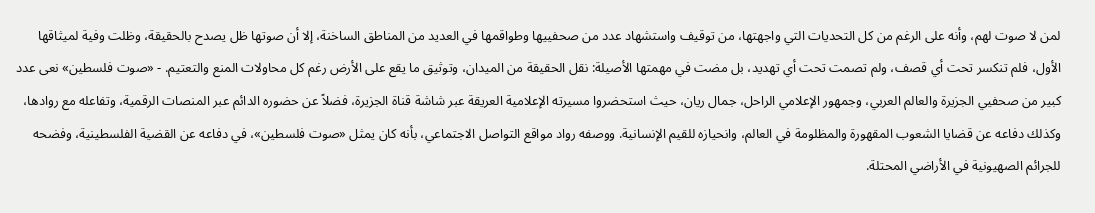لمن لا صوت لهم، وأنه على الرغم من كل التحديات التي واجهتها، من توقيف واستشهاد عدد من صحفييها وطواقمها في العديد من المناطق الساخنة، إلا أن صوتها ظل يصدح بالحقيقة، وظلت وفية لميثاقها الأول، فلم تنكسر تحت أي قصف، ولم تصمت تحت أي تهديد، بل مضت في مهمتها الأصيلة: نقل الحقيقة من الميدان، وتوثيق ما يقع على الأرض رغم كل محاولات المنع والتعتيم. - «صوت فلسطين» نعى عدد كبير من صحفيي الجزيرة والعالم العربي، وجمهور الإعلامي الراحل، جمال ريان، حيث استحضروا مسيرته الإعلامية العريقة عبر شاشة قناة الجزيرة، فضلاً عن حضوره الدائم عبر المنصات الرقمية، وتفاعله مع روادها، وكذلك دفاعه عن قضايا الشعوب المقهورة والمظلومة في العالم، وانحيازه للقيم الإنسانية. ووصفه رواد مواقع التواصل الاجتماعي، بأنه كان يمثل «صوت فلسطين»، في دفاعه عن القضية الفلسطينية، وفضحه للجرائم الصهيونية في الأراضي المحتلة.